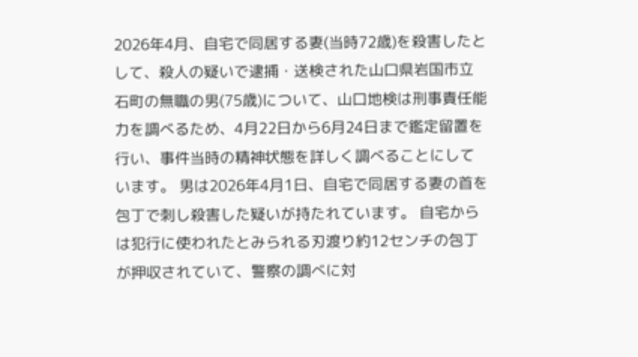2026年4月、自宅で同居する妻(当時72歳)を殺害したとして、殺人の疑いで逮捕・送検された山口県岩国市立石町の無職の男(75歳)について、山口地検は刑事責任能力を調べるため、4月22日から6月24日まで鑑定留置を行い、事件当時の精神状態を詳しく調べることにしています。 男は2026年4月1日、自宅で同居する妻の首を包丁で刺し殺害した疑いが持たれています。 自宅からは犯行に使われたとみられる刃渡り約12センチの包丁が押収されていて、警察の調べに対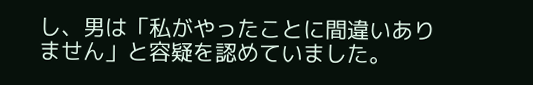し、男は「私がやったことに間違いありません」と容疑を認めていました。